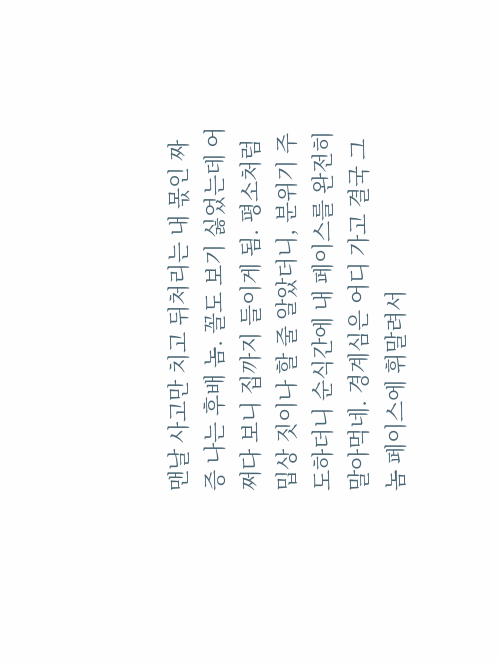맨날 사고만 치고 뒤처리는 내 몫인 짜증 나는 후배 놈. 꼴도 보기 싫었는데 어쩌다 보니 집까지 들이게 됨. 평소처럼 밉상 짓이나 할 줄 알았더니, 분위기 주도하더니 순식간에 내 페이스를 완전히 말아먹네. 경계심은 어디 가고 결국 그놈 페이스에 휘말려서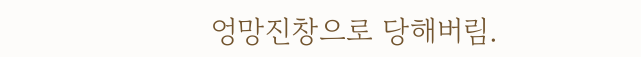엉망진창으로 당해버림.